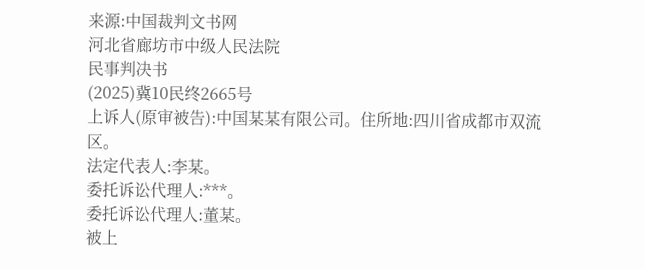来源:中国裁判文书网
河北省廊坊市中级人民法院
民事判决书
(2025)冀10民终2665号
上诉人(原审被告):中国某某有限公司。住所地:四川省成都市双流区。
法定代表人:李某。
委托诉讼代理人:***。
委托诉讼代理人:董某。
被上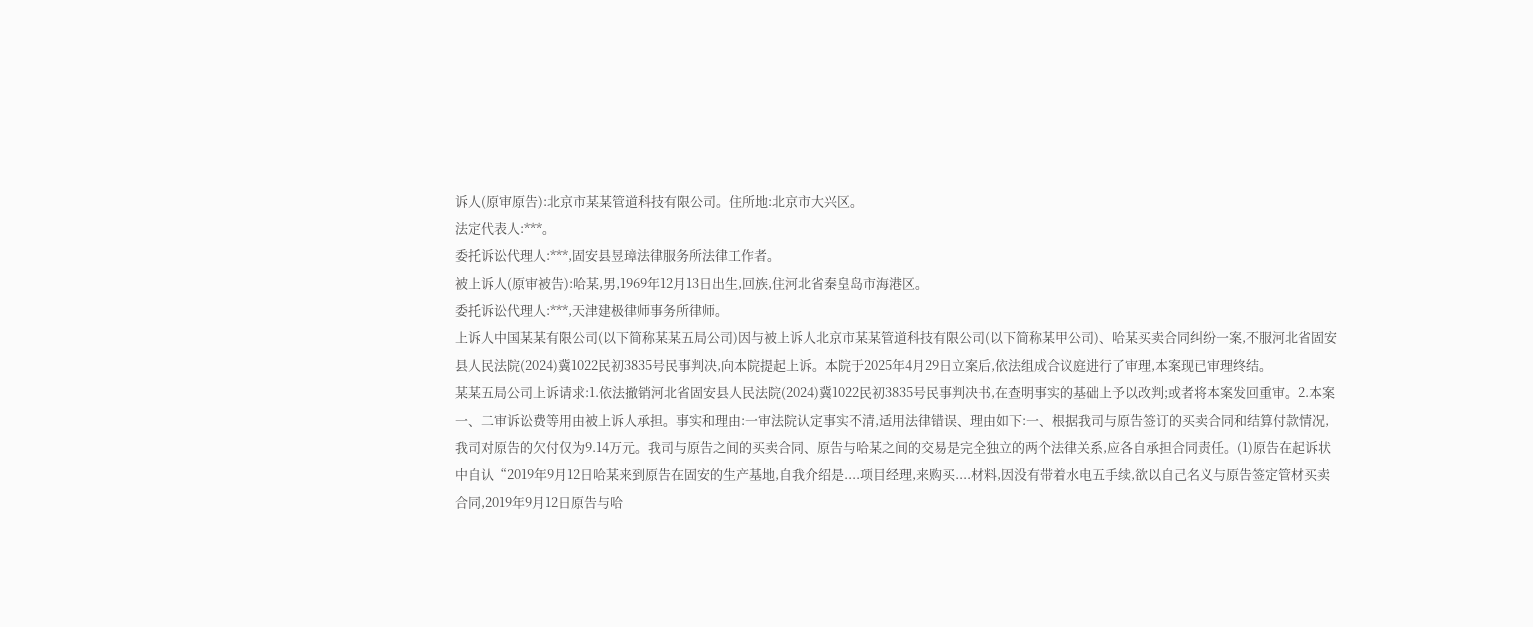诉人(原审原告):北京市某某管道科技有限公司。住所地:北京市大兴区。
法定代表人:***。
委托诉讼代理人:***,固安县昱璋法律服务所法律工作者。
被上诉人(原审被告):哈某,男,1969年12月13日出生,回族,住河北省秦皇岛市海港区。
委托诉讼代理人:***,天津建极律师事务所律师。
上诉人中国某某有限公司(以下简称某某五局公司)因与被上诉人北京市某某管道科技有限公司(以下简称某甲公司)、哈某买卖合同纠纷一案,不服河北省固安县人民法院(2024)冀1022民初3835号民事判决,向本院提起上诉。本院于2025年4月29日立案后,依法组成合议庭进行了审理,本案现已审理终结。
某某五局公司上诉请求:1.依法撤销河北省固安县人民法院(2024)冀1022民初3835号民事判决书,在查明事实的基础上予以改判;或者将本案发回重审。2.本案一、二审诉讼费等用由被上诉人承担。事实和理由:一审法院认定事实不清,适用法律错误、理由如下:一、根据我司与原告签订的买卖合同和结算付款情况,我司对原告的欠付仅为9.14万元。我司与原告之间的买卖合同、原告与哈某之间的交易是完全独立的两个法律关系,应各自承担合同责任。(1)原告在起诉状中自认“2019年9月12日哈某来到原告在固安的生产基地,自我介绍是....项目经理,来购买....材料,因没有带着水电五手续,欲以自己名义与原告签定管材买卖合同,2019年9月12日原告与哈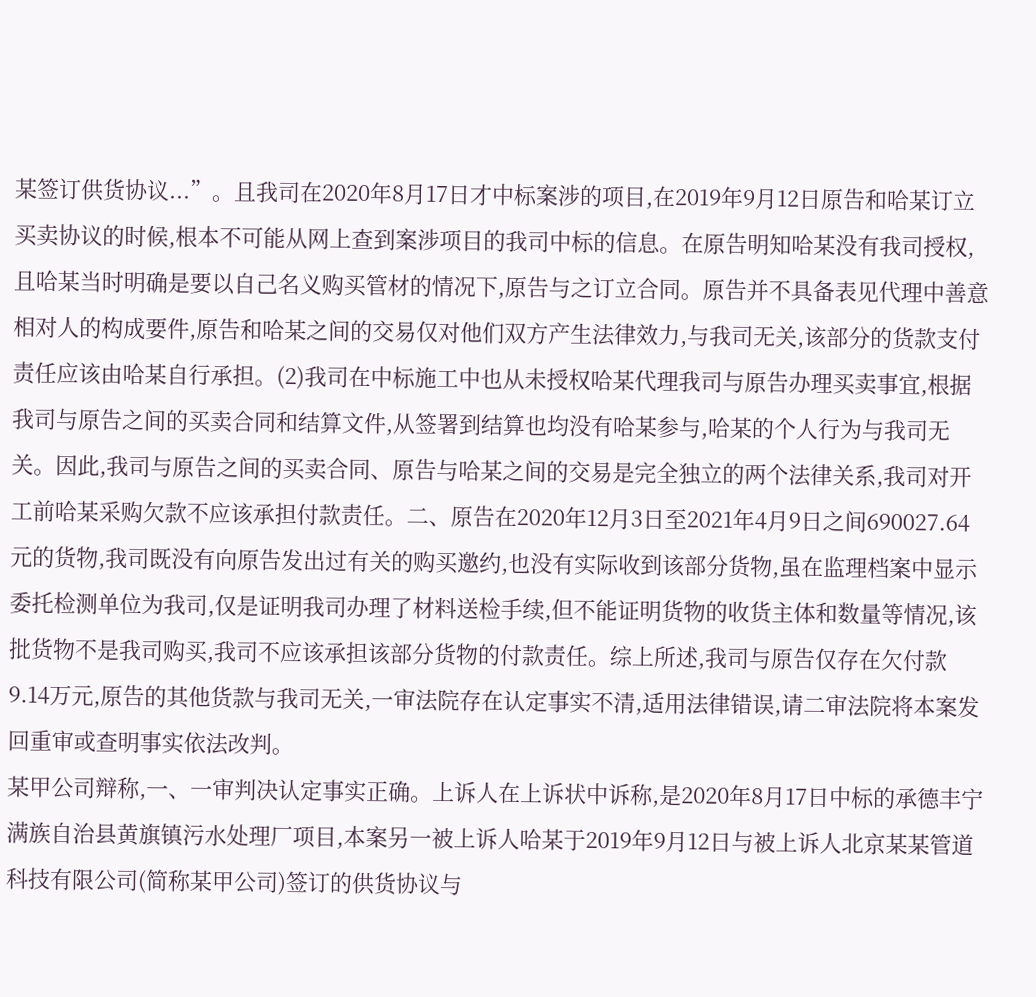某签订供货协议...”。且我司在2020年8月17日才中标案涉的项目,在2019年9月12日原告和哈某订立买卖协议的时候,根本不可能从网上查到案涉项目的我司中标的信息。在原告明知哈某没有我司授权,且哈某当时明确是要以自己名义购买管材的情况下,原告与之订立合同。原告并不具备表见代理中善意相对人的构成要件,原告和哈某之间的交易仅对他们双方产生法律效力,与我司无关,该部分的货款支付责任应该由哈某自行承担。(2)我司在中标施工中也从未授权哈某代理我司与原告办理买卖事宜,根据我司与原告之间的买卖合同和结算文件,从签署到结算也均没有哈某参与,哈某的个人行为与我司无关。因此,我司与原告之间的买卖合同、原告与哈某之间的交易是完全独立的两个法律关系,我司对开工前哈某采购欠款不应该承担付款责任。二、原告在2020年12月3日至2021年4月9日之间690027.64元的货物,我司既没有向原告发出过有关的购买邀约,也没有实际收到该部分货物,虽在监理档案中显示委托检测单位为我司,仅是证明我司办理了材料送检手续,但不能证明货物的收货主体和数量等情况,该批货物不是我司购买,我司不应该承担该部分货物的付款责任。综上所述,我司与原告仅存在欠付款9.14万元,原告的其他货款与我司无关,一审法院存在认定事实不清,适用法律错误,请二审法院将本案发回重审或查明事实依法改判。
某甲公司辩称,一、一审判决认定事实正确。上诉人在上诉状中诉称,是2020年8月17日中标的承德丰宁满族自治县黄旗镇污水处理厂项目,本案另一被上诉人哈某于2019年9月12日与被上诉人北京某某管道科技有限公司(简称某甲公司)签订的供货协议与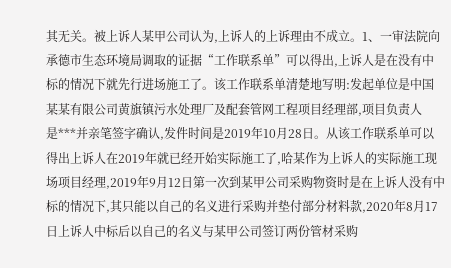其无关。被上诉人某甲公司认为,上诉人的上诉理由不成立。1、一审法院向承德市生态环境局调取的证据“工作联系单”可以得出,上诉人是在没有中标的情况下就先行进场施工了。该工作联系单清楚地写明:发起单位是中国某某有限公司黄旗镇污水处理厂及配套管网工程项目经理部,项目负责人是***并亲笔签字确认,发件时间是2019年10月28日。从该工作联系单可以得出上诉人在2019年就已经开始实际施工了,哈某作为上诉人的实际施工现场项目经理,2019年9月12日第一次到某甲公司采购物资时是在上诉人没有中标的情况下,其只能以自己的名义进行采购并垫付部分材料款,2020年8月17日上诉人中标后以自己的名义与某甲公司签订两份管材采购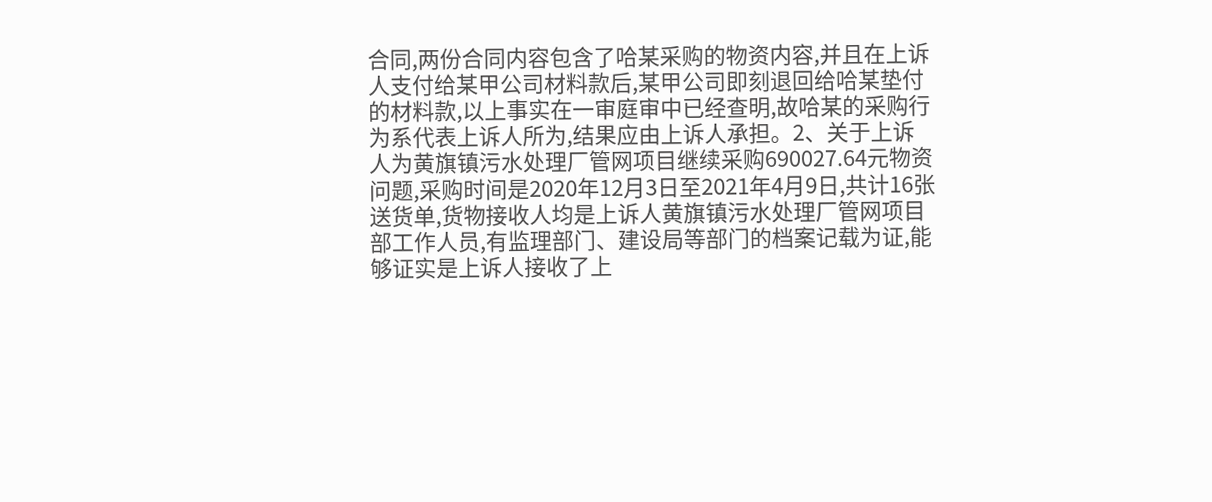合同,两份合同内容包含了哈某采购的物资内容,并且在上诉人支付给某甲公司材料款后,某甲公司即刻退回给哈某垫付的材料款,以上事实在一审庭审中已经查明,故哈某的采购行为系代表上诉人所为,结果应由上诉人承担。2、关于上诉人为黄旗镇污水处理厂管网项目继续采购690027.64元物资问题,采购时间是2020年12月3日至2021年4月9日,共计16张送货单,货物接收人均是上诉人黄旗镇污水处理厂管网项目部工作人员,有监理部门、建设局等部门的档案记载为证,能够证实是上诉人接收了上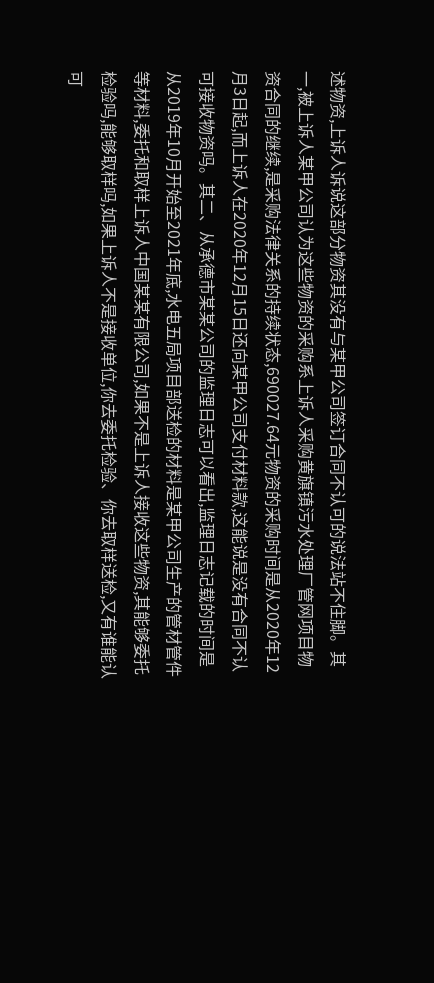述物资,上诉人诉说这部分物资其没有与某甲公司签订合同不认可的说法站不住脚。其一,被上诉人某甲公司认为这些物资的采购系上诉人采购黄旗镇污水处理厂管网项目物资合同的继续,是采购法律关系的持续状态,690027.64元物资的采购时间是从2020年12月3日起,而上诉人在2020年12月15日还向某甲公司支付材料款,这能说是没有合同不认可接收物资吗。其二、从承德市某某公司的监理日志可以看出,监理日志记载的时间是从2019年10月开始至2021年底,水电五局项目部送检的材料是某甲公司生产的管材管件等材料,委托和取样上诉人中国某某有限公司,如果不是上诉人接收这些物资,其能够委托检验吗,能够取样吗,如果上诉人不是接收单位,你去委托检验、你去取样送检,又有谁能认可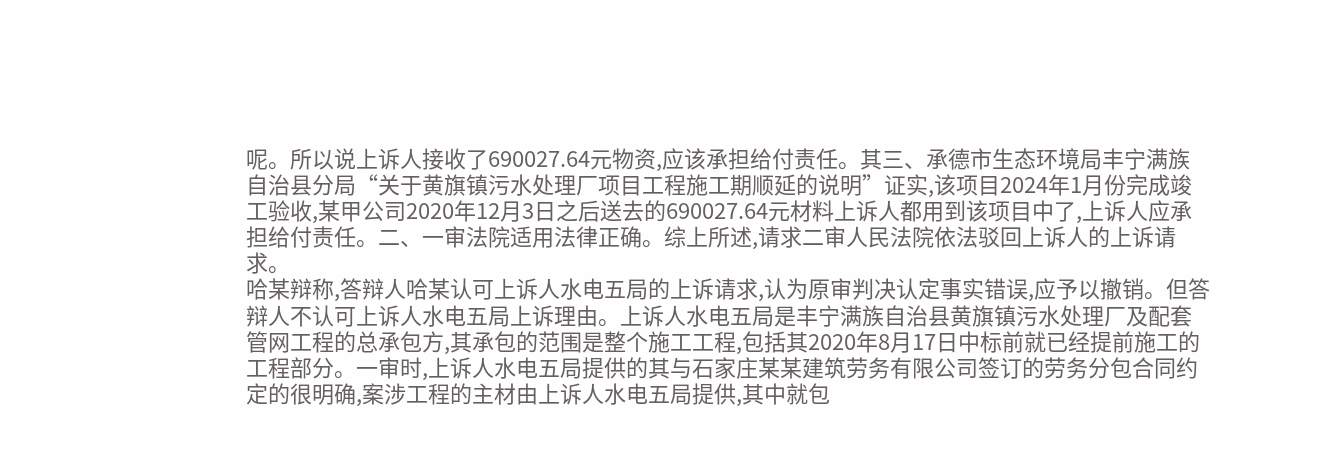呢。所以说上诉人接收了690027.64元物资,应该承担给付责任。其三、承德市生态环境局丰宁满族自治县分局“关于黄旗镇污水处理厂项目工程施工期顺延的说明”证实,该项目2024年1月份完成竣工验收,某甲公司2020年12月3日之后送去的690027.64元材料上诉人都用到该项目中了,上诉人应承担给付责任。二、一审法院适用法律正确。综上所述,请求二审人民法院依法驳回上诉人的上诉请求。
哈某辩称,答辩人哈某认可上诉人水电五局的上诉请求,认为原审判决认定事实错误,应予以撤销。但答辩人不认可上诉人水电五局上诉理由。上诉人水电五局是丰宁满族自治县黄旗镇污水处理厂及配套管网工程的总承包方,其承包的范围是整个施工工程,包括其2020年8月17日中标前就已经提前施工的工程部分。一审时,上诉人水电五局提供的其与石家庄某某建筑劳务有限公司签订的劳务分包合同约定的很明确,案涉工程的主材由上诉人水电五局提供,其中就包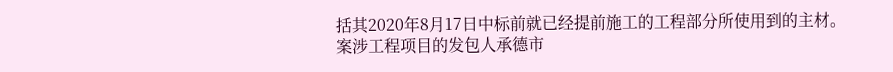括其2020年8月17日中标前就已经提前施工的工程部分所使用到的主材。案涉工程项目的发包人承德市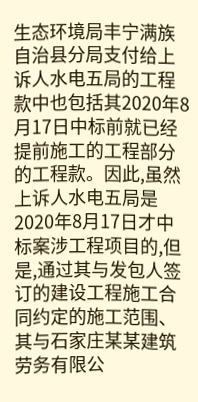生态环境局丰宁满族自治县分局支付给上诉人水电五局的工程款中也包括其2020年8月17日中标前就已经提前施工的工程部分的工程款。因此,虽然上诉人水电五局是2020年8月17日才中标案涉工程项目的,但是,通过其与发包人签订的建设工程施工合同约定的施工范围、其与石家庄某某建筑劳务有限公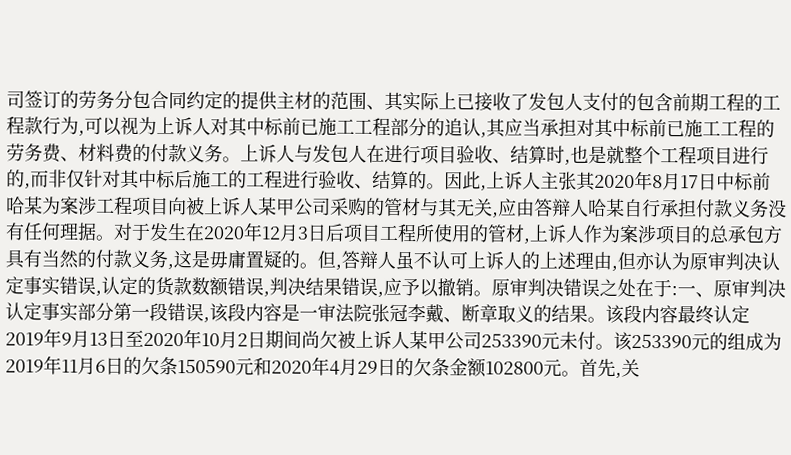司签订的劳务分包合同约定的提供主材的范围、其实际上已接收了发包人支付的包含前期工程的工程款行为,可以视为上诉人对其中标前已施工工程部分的追认,其应当承担对其中标前已施工工程的劳务费、材料费的付款义务。上诉人与发包人在进行项目验收、结算时,也是就整个工程项目进行的,而非仅针对其中标后施工的工程进行验收、结算的。因此,上诉人主张其2020年8月17日中标前哈某为案涉工程项目向被上诉人某甲公司采购的管材与其无关,应由答辩人哈某自行承担付款义务没有任何理据。对于发生在2020年12月3日后项目工程所使用的管材,上诉人作为案涉项目的总承包方具有当然的付款义务,这是毋庸置疑的。但,答辩人虽不认可上诉人的上述理由,但亦认为原审判决认定事实错误,认定的货款数额错误,判决结果错误,应予以撤销。原审判决错误之处在于:一、原审判决认定事实部分第一段错误,该段内容是一审法院张冠李戴、断章取义的结果。该段内容最终认定2019年9月13日至2020年10月2日期间尚欠被上诉人某甲公司253390元未付。该253390元的组成为2019年11月6日的欠条150590元和2020年4月29日的欠条金额102800元。首先,关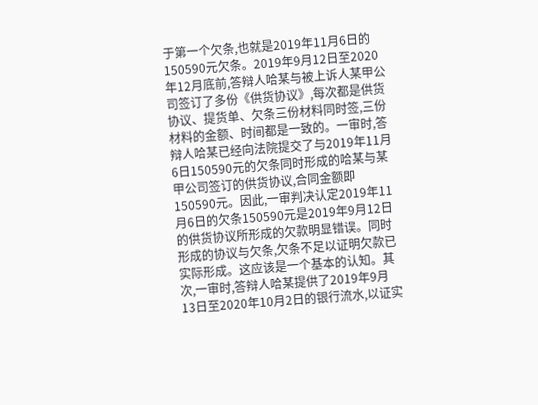于第一个欠条,也就是2019年11月6日的150590元欠条。2019年9月12日至2020年12月底前,答辩人哈某与被上诉人某甲公司签订了多份《供货协议》,每次都是供货协议、提货单、欠条三份材料同时签,三份材料的金额、时间都是一致的。一审时,答辩人哈某已经向法院提交了与2019年11月6日150590元的欠条同时形成的哈某与某甲公司签订的供货协议,合同金额即150590元。因此,一审判决认定2019年11月6日的欠条150590元是2019年9月12日的供货协议所形成的欠款明显错误。同时形成的协议与欠条,欠条不足以证明欠款已实际形成。这应该是一个基本的认知。其次,一审时,答辩人哈某提供了2019年9月13日至2020年10月2日的银行流水,以证实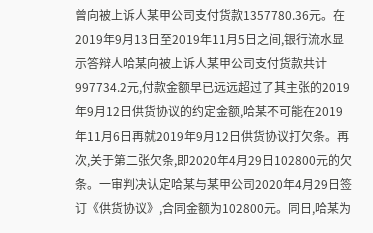曾向被上诉人某甲公司支付货款1357780.36元。在2019年9月13日至2019年11月5日之间,银行流水显示答辩人哈某向被上诉人某甲公司支付货款共计997734.2元,付款金额早已远远超过了其主张的2019年9月12日供货协议的约定金额,哈某不可能在2019年11月6日再就2019年9月12日供货协议打欠条。再次,关于第二张欠条,即2020年4月29日102800元的欠条。一审判决认定哈某与某甲公司2020年4月29日签订《供货协议》,合同金额为102800元。同日,哈某为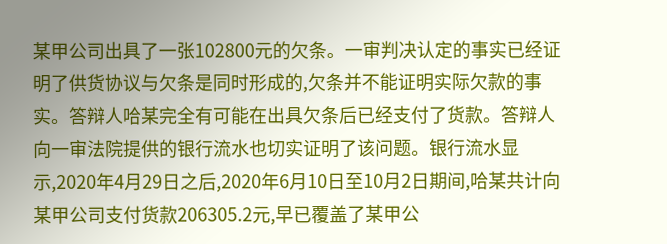某甲公司出具了一张102800元的欠条。一审判决认定的事实已经证明了供货协议与欠条是同时形成的,欠条并不能证明实际欠款的事实。答辩人哈某完全有可能在出具欠条后已经支付了货款。答辩人向一审法院提供的银行流水也切实证明了该问题。银行流水显示,2020年4月29日之后,2020年6月10日至10月2日期间,哈某共计向某甲公司支付货款206305.2元,早已覆盖了某甲公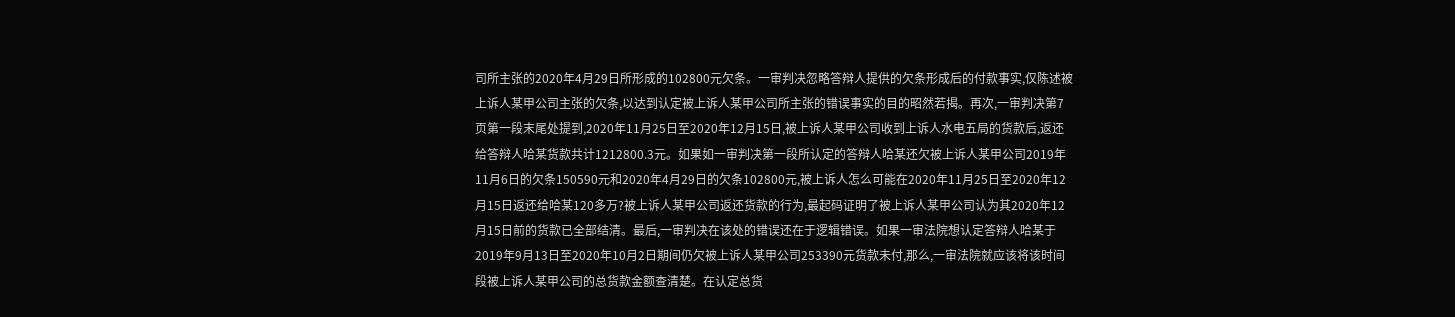司所主张的2020年4月29日所形成的102800元欠条。一审判决忽略答辩人提供的欠条形成后的付款事实,仅陈述被上诉人某甲公司主张的欠条,以达到认定被上诉人某甲公司所主张的错误事实的目的昭然若揭。再次,一审判决第7页第一段末尾处提到,2020年11月25日至2020年12月15日,被上诉人某甲公司收到上诉人水电五局的货款后,返还给答辩人哈某货款共计1212800.3元。如果如一审判决第一段所认定的答辩人哈某还欠被上诉人某甲公司2019年11月6日的欠条150590元和2020年4月29日的欠条102800元,被上诉人怎么可能在2020年11月25日至2020年12月15日返还给哈某120多万?被上诉人某甲公司返还货款的行为,最起码证明了被上诉人某甲公司认为其2020年12月15日前的货款已全部结清。最后,一审判决在该处的错误还在于逻辑错误。如果一审法院想认定答辩人哈某于2019年9月13日至2020年10月2日期间仍欠被上诉人某甲公司253390元货款未付,那么,一审法院就应该将该时间段被上诉人某甲公司的总货款金额查清楚。在认定总货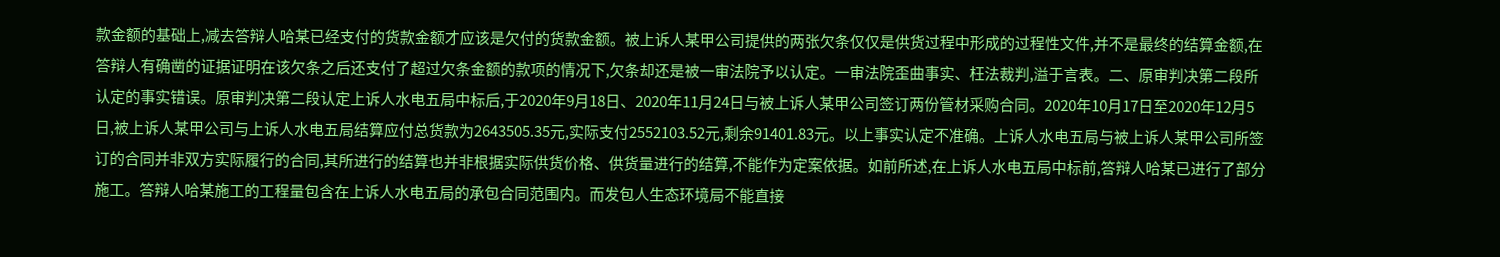款金额的基础上,减去答辩人哈某已经支付的货款金额才应该是欠付的货款金额。被上诉人某甲公司提供的两张欠条仅仅是供货过程中形成的过程性文件,并不是最终的结算金额,在答辩人有确凿的证据证明在该欠条之后还支付了超过欠条金额的款项的情况下,欠条却还是被一审法院予以认定。一审法院歪曲事实、枉法裁判,溢于言表。二、原审判决第二段所认定的事实错误。原审判决第二段认定上诉人水电五局中标后,于2020年9月18日、2020年11月24日与被上诉人某甲公司签订两份管材采购合同。2020年10月17日至2020年12月5日,被上诉人某甲公司与上诉人水电五局结算应付总货款为2643505.35元,实际支付2552103.52元,剩余91401.83元。以上事实认定不准确。上诉人水电五局与被上诉人某甲公司所签订的合同并非双方实际履行的合同,其所进行的结算也并非根据实际供货价格、供货量进行的结算,不能作为定案依据。如前所述,在上诉人水电五局中标前,答辩人哈某已进行了部分施工。答辩人哈某施工的工程量包含在上诉人水电五局的承包合同范围内。而发包人生态环境局不能直接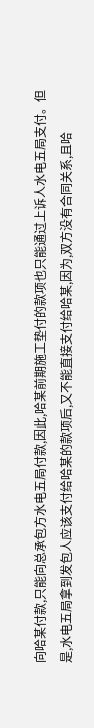向哈某付款,只能向总承包方水电五局付款,因此,哈某前期施工垫付的款项也只能通过上诉人水电五局支付。但是,水电五局拿到发包人应该支付给哈某的款项后,又不能直接支付给哈某,因为,双方没有合同关系,且哈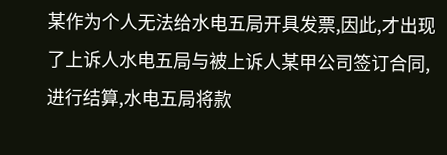某作为个人无法给水电五局开具发票,因此,才出现了上诉人水电五局与被上诉人某甲公司签订合同,进行结算,水电五局将款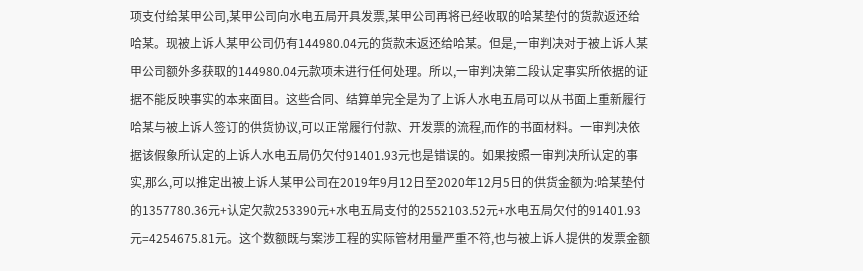项支付给某甲公司,某甲公司向水电五局开具发票,某甲公司再将已经收取的哈某垫付的货款返还给哈某。现被上诉人某甲公司仍有144980.04元的货款未返还给哈某。但是,一审判决对于被上诉人某甲公司额外多获取的144980.04元款项未进行任何处理。所以,一审判决第二段认定事实所依据的证据不能反映事实的本来面目。这些合同、结算单完全是为了上诉人水电五局可以从书面上重新履行哈某与被上诉人签订的供货协议,可以正常履行付款、开发票的流程,而作的书面材料。一审判决依据该假象所认定的上诉人水电五局仍欠付91401.93元也是错误的。如果按照一审判决所认定的事实,那么,可以推定出被上诉人某甲公司在2019年9月12日至2020年12月5日的供货金额为:哈某垫付的1357780.36元+认定欠款253390元+水电五局支付的2552103.52元+水电五局欠付的91401.93元=4254675.81元。这个数额既与案涉工程的实际管材用量严重不符,也与被上诉人提供的发票金额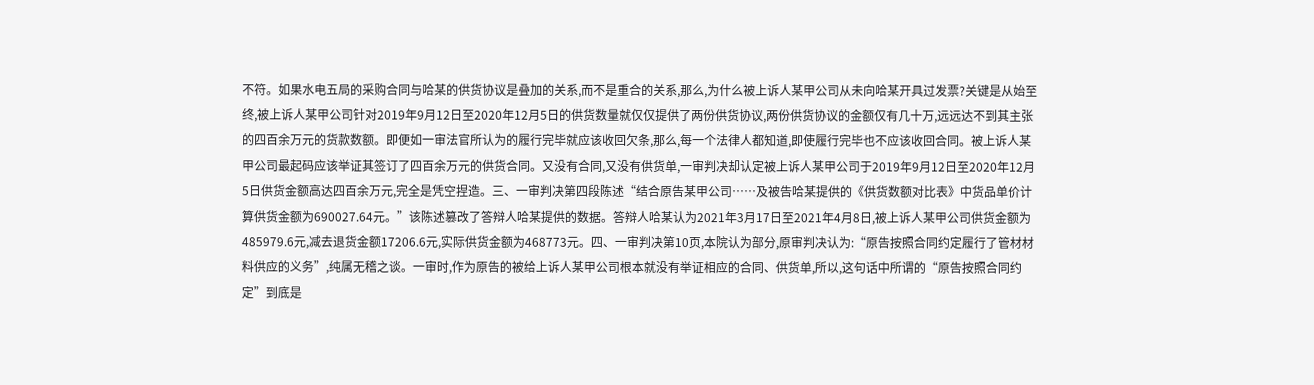不符。如果水电五局的采购合同与哈某的供货协议是叠加的关系,而不是重合的关系,那么,为什么被上诉人某甲公司从未向哈某开具过发票?关键是从始至终,被上诉人某甲公司针对2019年9月12日至2020年12月5日的供货数量就仅仅提供了两份供货协议,两份供货协议的金额仅有几十万,远远达不到其主张的四百余万元的货款数额。即便如一审法官所认为的履行完毕就应该收回欠条,那么,每一个法律人都知道,即使履行完毕也不应该收回合同。被上诉人某甲公司最起码应该举证其签订了四百余万元的供货合同。又没有合同,又没有供货单,一审判决却认定被上诉人某甲公司于2019年9月12日至2020年12月5日供货金额高达四百余万元,完全是凭空捏造。三、一审判决第四段陈述“结合原告某甲公司……及被告哈某提供的《供货数额对比表》中货品单价计算供货金额为690027.64元。”该陈述篡改了答辩人哈某提供的数据。答辩人哈某认为2021年3月17日至2021年4月8日,被上诉人某甲公司供货金额为485979.6元,减去退货金额17206.6元,实际供货金额为468773元。四、一审判决第10页,本院认为部分,原审判决认为:“原告按照合同约定履行了管材材料供应的义务”,纯属无稽之谈。一审时,作为原告的被给上诉人某甲公司根本就没有举证相应的合同、供货单,所以,这句话中所谓的“原告按照合同约定”到底是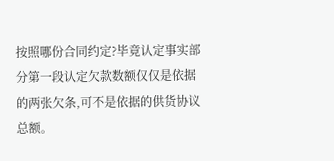按照哪份合同约定?毕竟认定事实部分第一段认定欠款数额仅仅是依据的两张欠条,可不是依据的供货协议总额。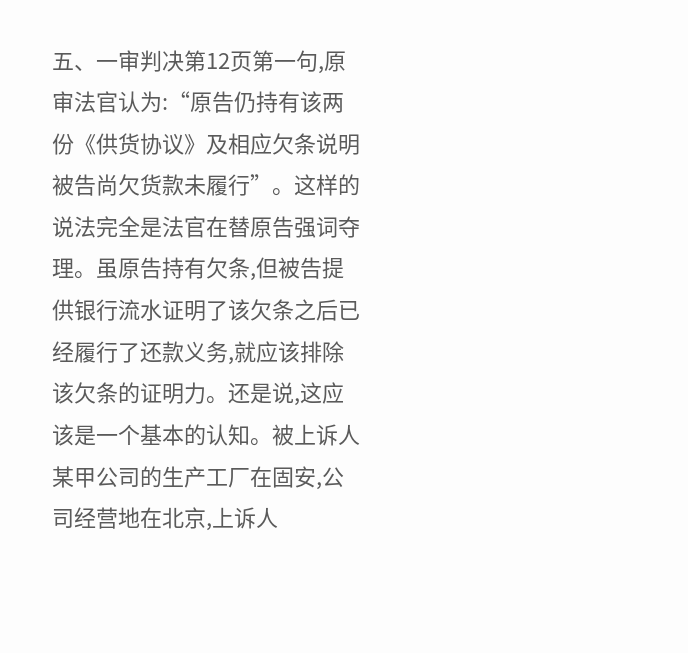五、一审判决第12页第一句,原审法官认为:“原告仍持有该两份《供货协议》及相应欠条说明被告尚欠货款未履行”。这样的说法完全是法官在替原告强词夺理。虽原告持有欠条,但被告提供银行流水证明了该欠条之后已经履行了还款义务,就应该排除该欠条的证明力。还是说,这应该是一个基本的认知。被上诉人某甲公司的生产工厂在固安,公司经营地在北京,上诉人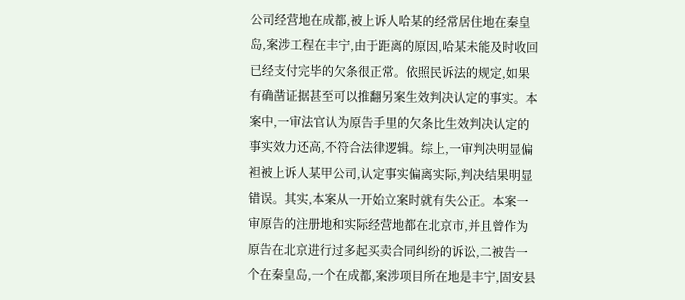公司经营地在成都,被上诉人哈某的经常居住地在秦皇岛,案涉工程在丰宁,由于距离的原因,哈某未能及时收回已经支付完毕的欠条很正常。依照民诉法的规定,如果有确凿证据甚至可以推翻另案生效判决认定的事实。本案中,一审法官认为原告手里的欠条比生效判决认定的事实效力还高,不符合法律逻辑。综上,一审判决明显偏袒被上诉人某甲公司,认定事实偏离实际,判决结果明显错误。其实,本案从一开始立案时就有失公正。本案一审原告的注册地和实际经营地都在北京市,并且曾作为原告在北京进行过多起买卖合同纠纷的诉讼,二被告一个在秦皇岛,一个在成都,案涉项目所在地是丰宁,固安县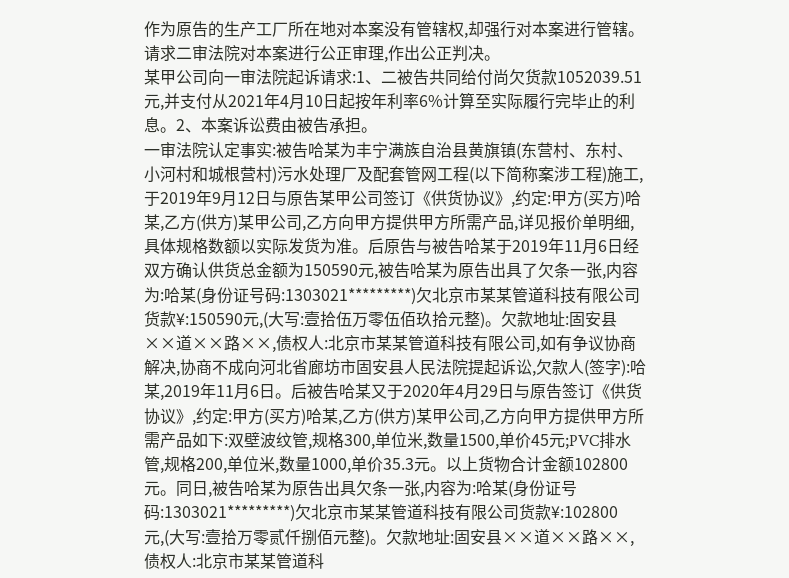作为原告的生产工厂所在地对本案没有管辖权,却强行对本案进行管辖。请求二审法院对本案进行公正审理,作出公正判决。
某甲公司向一审法院起诉请求:1、二被告共同给付尚欠货款1052039.51元,并支付从2021年4月10日起按年利率6%计算至实际履行完毕止的利息。2、本案诉讼费由被告承担。
一审法院认定事实:被告哈某为丰宁满族自治县黄旗镇(东营村、东村、小河村和城根营村)污水处理厂及配套管网工程(以下简称案涉工程)施工,于2019年9月12日与原告某甲公司签订《供货协议》,约定:甲方(买方)哈某,乙方(供方)某甲公司,乙方向甲方提供甲方所需产品,详见报价单明细,具体规格数额以实际发货为准。后原告与被告哈某于2019年11月6日经双方确认供货总金额为150590元,被告哈某为原告出具了欠条一张,内容为:哈某(身份证号码:1303021*********)欠北京市某某管道科技有限公司货款¥:150590元,(大写:壹拾伍万零伍佰玖拾元整)。欠款地址:固安县××道××路××,债权人:北京市某某管道科技有限公司,如有争议协商解决,协商不成向河北省廊坊市固安县人民法院提起诉讼,欠款人(签字):哈某,2019年11月6日。后被告哈某又于2020年4月29日与原告签订《供货协议》,约定:甲方(买方)哈某,乙方(供方)某甲公司,乙方向甲方提供甲方所需产品如下:双壁波纹管,规格300,单位米,数量1500,单价45元;PVC排水管,规格200,单位米,数量1000,单价35.3元。以上货物合计金额102800元。同日,被告哈某为原告出具欠条一张,内容为:哈某(身份证号码:1303021*********)欠北京市某某管道科技有限公司货款¥:102800元,(大写:壹拾万零贰仟捌佰元整)。欠款地址:固安县××道××路××,债权人:北京市某某管道科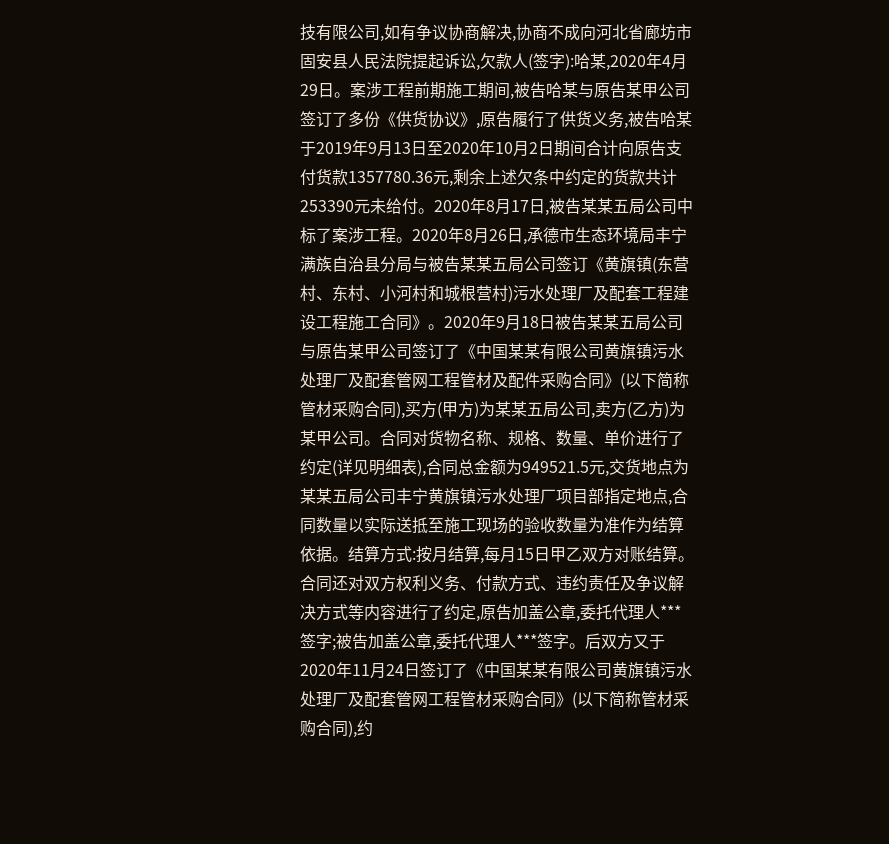技有限公司,如有争议协商解决,协商不成向河北省廊坊市固安县人民法院提起诉讼,欠款人(签字):哈某,2020年4月29日。案涉工程前期施工期间,被告哈某与原告某甲公司签订了多份《供货协议》,原告履行了供货义务,被告哈某于2019年9月13日至2020年10月2日期间合计向原告支付货款1357780.36元,剩余上述欠条中约定的货款共计253390元未给付。2020年8月17日,被告某某五局公司中标了案涉工程。2020年8月26日,承德市生态环境局丰宁满族自治县分局与被告某某五局公司签订《黄旗镇(东营村、东村、小河村和城根营村)污水处理厂及配套工程建设工程施工合同》。2020年9月18日被告某某五局公司与原告某甲公司签订了《中国某某有限公司黄旗镇污水处理厂及配套管网工程管材及配件采购合同》(以下简称管材采购合同),买方(甲方)为某某五局公司,卖方(乙方)为某甲公司。合同对货物名称、规格、数量、单价进行了约定(详见明细表),合同总金额为949521.5元,交货地点为某某五局公司丰宁黄旗镇污水处理厂项目部指定地点,合同数量以实际送抵至施工现场的验收数量为准作为结算依据。结算方式:按月结算,每月15日甲乙双方对账结算。合同还对双方权利义务、付款方式、违约责任及争议解决方式等内容进行了约定,原告加盖公章,委托代理人***签字;被告加盖公章,委托代理人***签字。后双方又于2020年11月24日签订了《中国某某有限公司黄旗镇污水处理厂及配套管网工程管材采购合同》(以下简称管材采购合同),约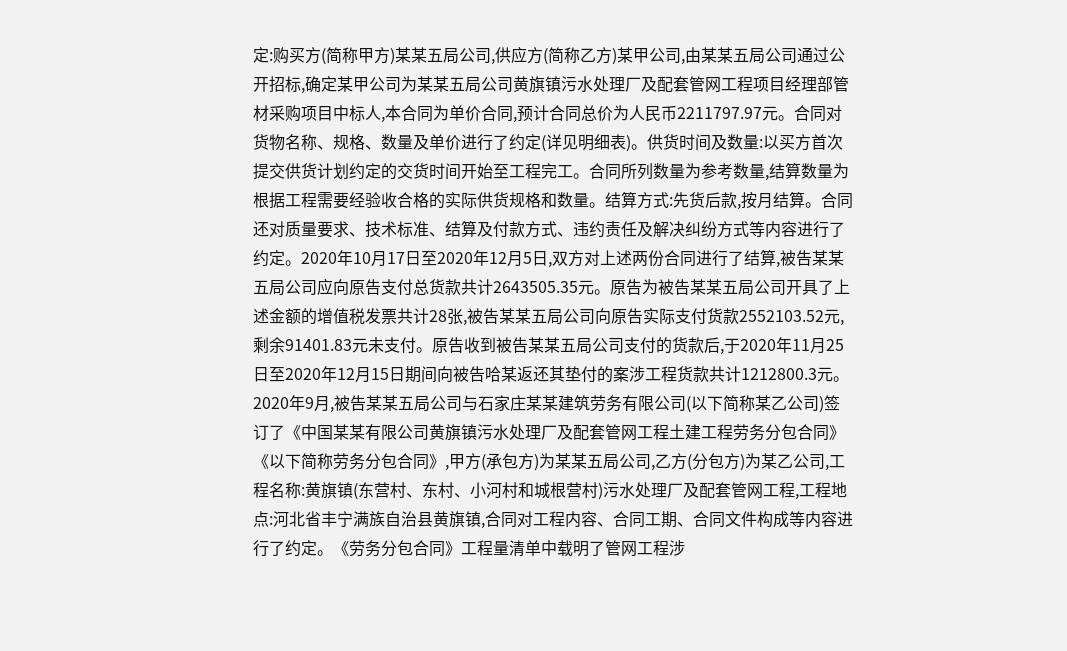定:购买方(简称甲方)某某五局公司,供应方(简称乙方)某甲公司,由某某五局公司通过公开招标,确定某甲公司为某某五局公司黄旗镇污水处理厂及配套管网工程项目经理部管材采购项目中标人,本合同为单价合同,预计合同总价为人民币2211797.97元。合同对货物名称、规格、数量及单价进行了约定(详见明细表)。供货时间及数量:以买方首次提交供货计划约定的交货时间开始至工程完工。合同所列数量为参考数量,结算数量为根据工程需要经验收合格的实际供货规格和数量。结算方式:先货后款,按月结算。合同还对质量要求、技术标准、结算及付款方式、违约责任及解决纠纷方式等内容进行了约定。2020年10月17日至2020年12月5日,双方对上述两份合同进行了结算,被告某某五局公司应向原告支付总货款共计2643505.35元。原告为被告某某五局公司开具了上述金额的增值税发票共计28张,被告某某五局公司向原告实际支付货款2552103.52元,剩余91401.83元未支付。原告收到被告某某五局公司支付的货款后,于2020年11月25日至2020年12月15日期间向被告哈某返还其垫付的案涉工程货款共计1212800.3元。2020年9月,被告某某五局公司与石家庄某某建筑劳务有限公司(以下简称某乙公司)签订了《中国某某有限公司黄旗镇污水处理厂及配套管网工程土建工程劳务分包合同》《以下简称劳务分包合同》,甲方(承包方)为某某五局公司,乙方(分包方)为某乙公司,工程名称:黄旗镇(东营村、东村、小河村和城根营村)污水处理厂及配套管网工程,工程地点:河北省丰宁满族自治县黄旗镇,合同对工程内容、合同工期、合同文件构成等内容进行了约定。《劳务分包合同》工程量清单中载明了管网工程涉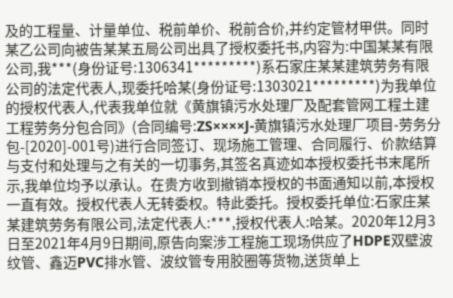及的工程量、计量单位、税前单价、税前合价,并约定管材甲供。同时某乙公司向被告某某五局公司出具了授权委托书,内容为:中国某某有限公司,我***(身份证号:1306341*********)系石家庄某某建筑劳务有限公司的法定代表人,现委托哈某(身份证号:1303021*********)为我单位的授权代表人,代表我单位就《黄旗镇污水处理厂及配套管网工程土建工程劳务分包合同》(合同编号:ZS××××J-黄旗镇污水处理厂项目-劳务分包-[2020]-001号)进行合同签订、现场施工管理、合同履行、价款结算与支付和处理与之有关的一切事务,其签名真迹如本授权委托书末尾所示,我单位均予以承认。在贵方收到撤销本授权的书面通知以前,本授权一直有效。授权代表人无转委权。特此委托。授权委托单位:石家庄某某建筑劳务有限公司,法定代表人:***,授权代表人:哈某。2020年12月3日至2021年4月9日期间,原告向案涉工程施工现场供应了HDPE双壁波纹管、鑫迈PVC排水管、波纹管专用胶圈等货物,送货单上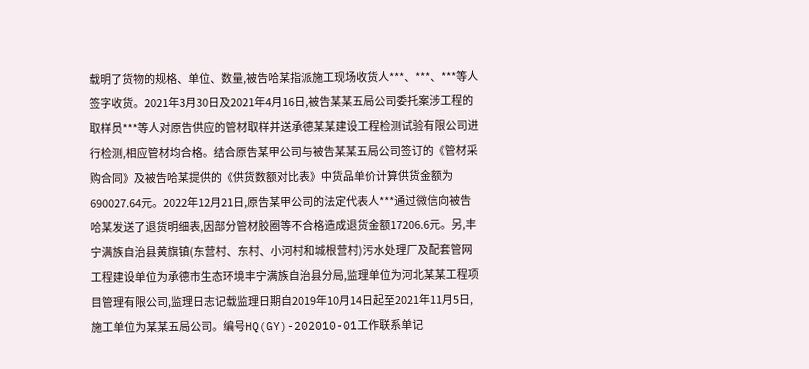载明了货物的规格、单位、数量,被告哈某指派施工现场收货人***、***、***等人签字收货。2021年3月30日及2021年4月16日,被告某某五局公司委托案涉工程的取样员***等人对原告供应的管材取样并送承德某某建设工程检测试验有限公司进行检测,相应管材均合格。结合原告某甲公司与被告某某五局公司签订的《管材采购合同》及被告哈某提供的《供货数额对比表》中货品单价计算供货金额为690027.64元。2022年12月21日,原告某甲公司的法定代表人***通过微信向被告哈某发送了退货明细表,因部分管材胶圈等不合格造成退货金额17206.6元。另,丰宁满族自治县黄旗镇(东营村、东村、小河村和城根营村)污水处理厂及配套管网工程建设单位为承德市生态环境丰宁满族自治县分局,监理单位为河北某某工程项目管理有限公司,监理日志记载监理日期自2019年10月14日起至2021年11月5日,施工单位为某某五局公司。编号HQ(GY)-202010-01工作联系单记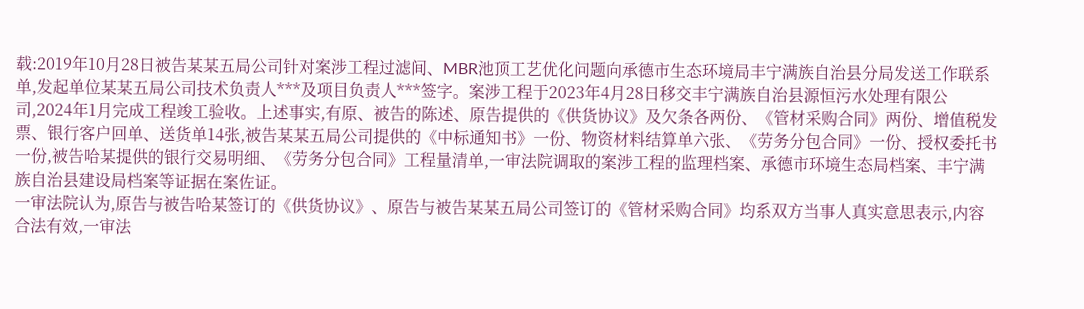载:2019年10月28日被告某某五局公司针对案涉工程过滤间、MBR池顶工艺优化问题向承德市生态环境局丰宁满族自治县分局发送工作联系单,发起单位某某五局公司技术负责人***及项目负责人***签字。案涉工程于2023年4月28日移交丰宁满族自治县源恒污水处理有限公司,2024年1月完成工程竣工验收。上述事实,有原、被告的陈述、原告提供的《供货协议》及欠条各两份、《管材采购合同》两份、增值税发票、银行客户回单、送货单14张,被告某某五局公司提供的《中标通知书》一份、物资材料结算单六张、《劳务分包合同》一份、授权委托书一份,被告哈某提供的银行交易明细、《劳务分包合同》工程量清单,一审法院调取的案涉工程的监理档案、承德市环境生态局档案、丰宁满族自治县建设局档案等证据在案佐证。
一审法院认为,原告与被告哈某签订的《供货协议》、原告与被告某某五局公司签订的《管材采购合同》均系双方当事人真实意思表示,内容合法有效,一审法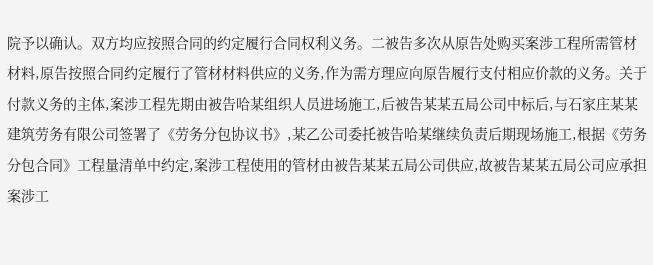院予以确认。双方均应按照合同的约定履行合同权利义务。二被告多次从原告处购买案涉工程所需管材材料,原告按照合同约定履行了管材材料供应的义务,作为需方理应向原告履行支付相应价款的义务。关于付款义务的主体,案涉工程先期由被告哈某组织人员进场施工,后被告某某五局公司中标后,与石家庄某某建筑劳务有限公司签署了《劳务分包协议书》,某乙公司委托被告哈某继续负责后期现场施工,根据《劳务分包合同》工程量清单中约定,案涉工程使用的管材由被告某某五局公司供应,故被告某某五局公司应承担案涉工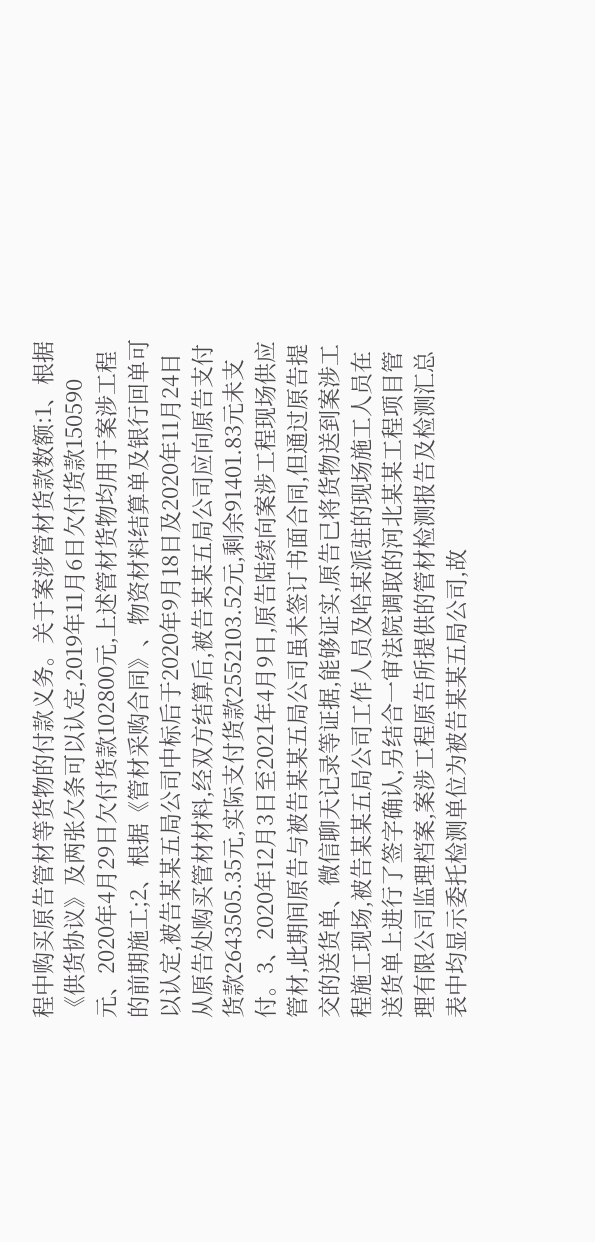程中购买原告管材等货物的付款义务。关于案涉管材货款数额:1、根据《供货协议》及两张欠条可以认定,2019年11月6日欠付货款150590元、2020年4月29日欠付货款102800元,上述管材货物均用于案涉工程的前期施工;2、根据《管材采购合同》、物资材料结算单及银行回单可以认定,被告某某五局公司中标后于2020年9月18日及2020年11月24日从原告处购买管材材料,经双方结算后,被告某某五局公司应向原告支付货款2643505.35元,实际支付货款2552103.52元,剩余91401.83元未支付。3、2020年12月3日至2021年4月9日,原告陆续向案涉工程现场供应管材,此期间原告与被告某某五局公司虽未签订书面合同,但通过原告提交的送货单、微信聊天记录等证据,能够证实,原告已将货物送到案涉工程施工现场,被告某某五局公司工作人员及哈某派驻的现场施工人员在送货单上进行了签字确认,另结合一审法院调取的河北某某工程项目管理有限公司监理档案,案涉工程原告所提供的管材检测报告及检测汇总表中均显示委托检测单位为被告某某五局公司,故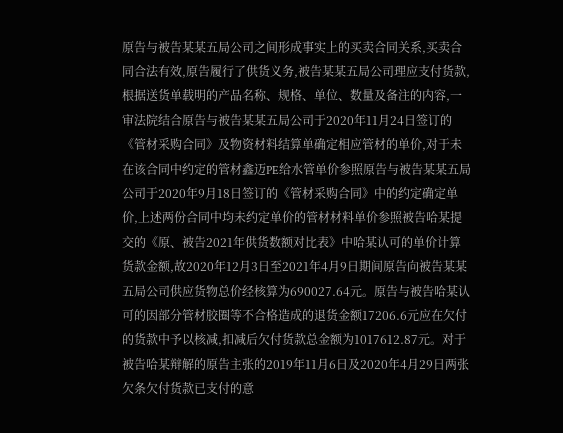原告与被告某某五局公司之间形成事实上的买卖合同关系,买卖合同合法有效,原告履行了供货义务,被告某某五局公司理应支付货款,根据送货单载明的产品名称、规格、单位、数量及备注的内容,一审法院结合原告与被告某某五局公司于2020年11月24日签订的《管材采购合同》及物资材料结算单确定相应管材的单价,对于未在该合同中约定的管材鑫迈PE给水管单价参照原告与被告某某五局公司于2020年9月18日签订的《管材采购合同》中的约定确定单价,上述两份合同中均未约定单价的管材材料单价参照被告哈某提交的《原、被告2021年供货数额对比表》中哈某认可的单价计算货款金额,故2020年12月3日至2021年4月9日期间原告向被告某某五局公司供应货物总价经核算为690027.64元。原告与被告哈某认可的因部分管材胶圈等不合格造成的退货金额17206.6元应在欠付的货款中予以核减,扣减后欠付货款总金额为1017612.87元。对于被告哈某辩解的原告主张的2019年11月6日及2020年4月29日两张欠条欠付货款已支付的意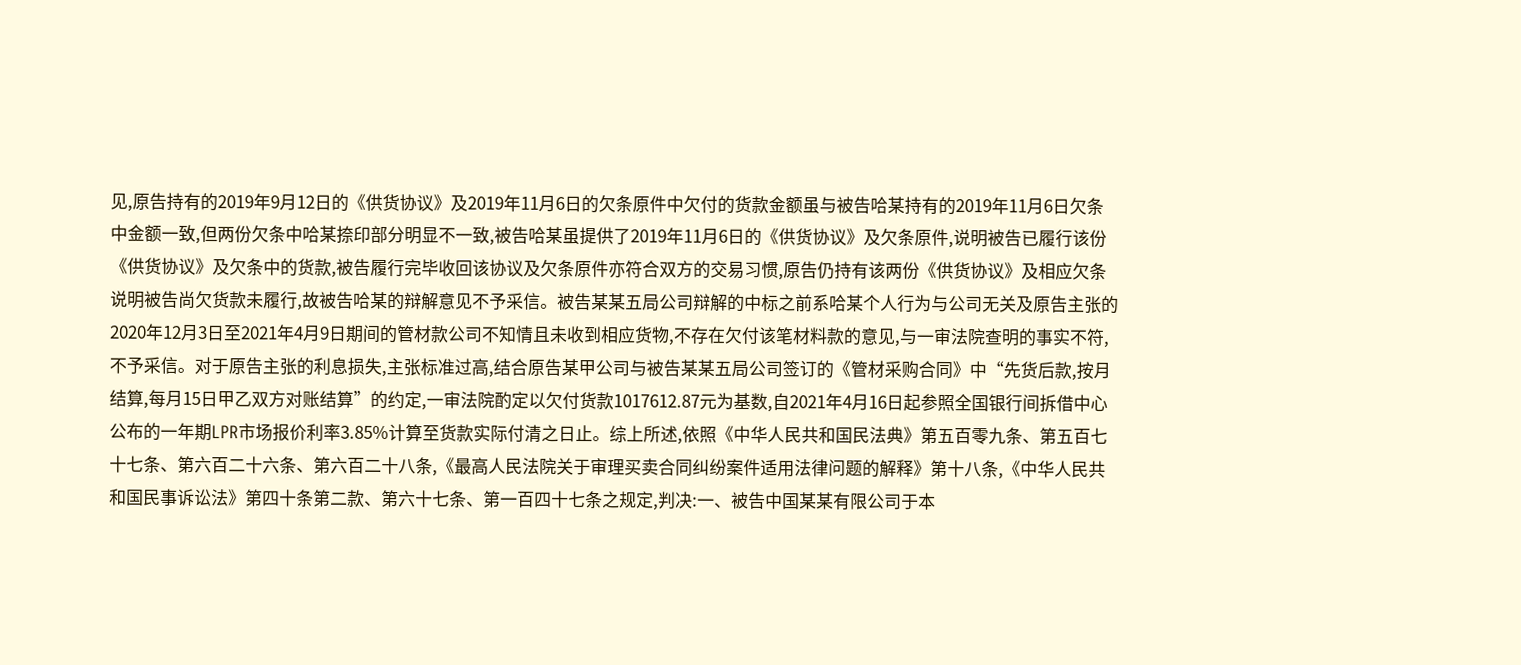见,原告持有的2019年9月12日的《供货协议》及2019年11月6日的欠条原件中欠付的货款金额虽与被告哈某持有的2019年11月6日欠条中金额一致,但两份欠条中哈某捺印部分明显不一致,被告哈某虽提供了2019年11月6日的《供货协议》及欠条原件,说明被告已履行该份《供货协议》及欠条中的货款,被告履行完毕收回该协议及欠条原件亦符合双方的交易习惯,原告仍持有该两份《供货协议》及相应欠条说明被告尚欠货款未履行,故被告哈某的辩解意见不予采信。被告某某五局公司辩解的中标之前系哈某个人行为与公司无关及原告主张的2020年12月3日至2021年4月9日期间的管材款公司不知情且未收到相应货物,不存在欠付该笔材料款的意见,与一审法院查明的事实不符,不予采信。对于原告主张的利息损失,主张标准过高,结合原告某甲公司与被告某某五局公司签订的《管材采购合同》中“先货后款,按月结算,每月15日甲乙双方对账结算”的约定,一审法院酌定以欠付货款1017612.87元为基数,自2021年4月16日起参照全国银行间拆借中心公布的一年期LPR市场报价利率3.85%计算至货款实际付清之日止。综上所述,依照《中华人民共和国民法典》第五百零九条、第五百七十七条、第六百二十六条、第六百二十八条,《最高人民法院关于审理买卖合同纠纷案件适用法律问题的解释》第十八条,《中华人民共和国民事诉讼法》第四十条第二款、第六十七条、第一百四十七条之规定,判决:一、被告中国某某有限公司于本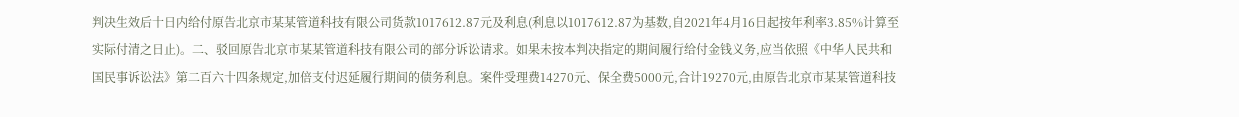判决生效后十日内给付原告北京市某某管道科技有限公司货款1017612.87元及利息(利息以1017612.87为基数,自2021年4月16日起按年利率3.85%计算至实际付清之日止)。二、驳回原告北京市某某管道科技有限公司的部分诉讼请求。如果未按本判决指定的期间履行给付金钱义务,应当依照《中华人民共和国民事诉讼法》第二百六十四条规定,加倍支付迟延履行期间的债务利息。案件受理费14270元、保全费5000元,合计19270元,由原告北京市某某管道科技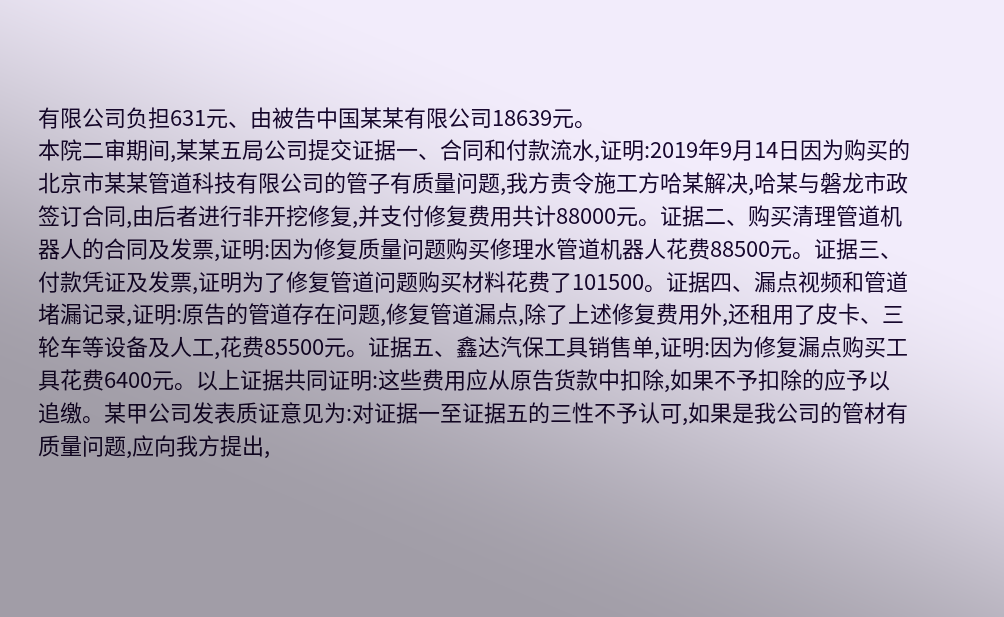有限公司负担631元、由被告中国某某有限公司18639元。
本院二审期间,某某五局公司提交证据一、合同和付款流水,证明:2019年9月14日因为购买的北京市某某管道科技有限公司的管子有质量问题,我方责令施工方哈某解决,哈某与磐龙市政签订合同,由后者进行非开挖修复,并支付修复费用共计88000元。证据二、购买清理管道机器人的合同及发票,证明:因为修复质量问题购买修理水管道机器人花费88500元。证据三、付款凭证及发票,证明为了修复管道问题购买材料花费了101500。证据四、漏点视频和管道堵漏记录,证明:原告的管道存在问题,修复管道漏点,除了上述修复费用外,还租用了皮卡、三轮车等设备及人工,花费85500元。证据五、鑫达汽保工具销售单,证明:因为修复漏点购买工具花费6400元。以上证据共同证明:这些费用应从原告货款中扣除,如果不予扣除的应予以追缴。某甲公司发表质证意见为:对证据一至证据五的三性不予认可,如果是我公司的管材有质量问题,应向我方提出,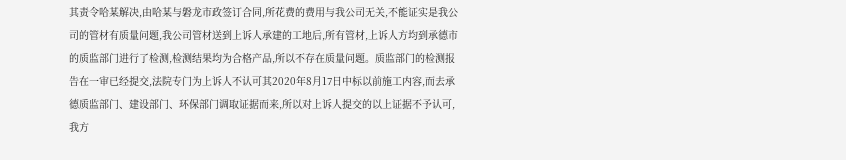其责令哈某解决,由哈某与磐龙市政签订合同,所花费的费用与我公司无关,不能证实是我公司的管材有质量问题,我公司管材送到上诉人承建的工地后,所有管材,上诉人方均到承德市的质监部门进行了检测,检测结果均为合格产品,所以不存在质量问题。质监部门的检测报告在一审已经提交,法院专门为上诉人不认可其2020年8月17日中标以前施工内容,而去承德质监部门、建设部门、环保部门调取证据而来,所以对上诉人提交的以上证据不予认可,我方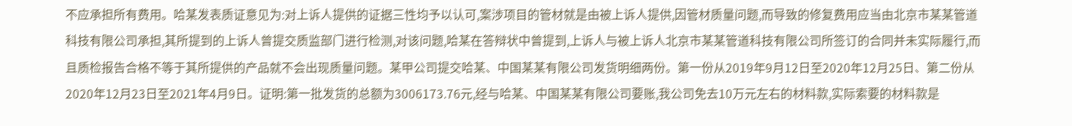不应承担所有费用。哈某发表质证意见为:对上诉人提供的证据三性均予以认可,案涉项目的管材就是由被上诉人提供,因管材质量问题,而导致的修复费用应当由北京市某某管道科技有限公司承担,其所提到的上诉人曾提交质监部门进行检测,对该问题,哈某在答辩状中曾提到,上诉人与被上诉人北京市某某管道科技有限公司所签订的合同并未实际履行,而且质检报告合格不等于其所提供的产品就不会出现质量问题。某甲公司提交哈某、中国某某有限公司发货明细两份。第一份从2019年9月12日至2020年12月25日、第二份从2020年12月23日至2021年4月9日。证明:第一批发货的总额为3006173.76元,经与哈某、中国某某有限公司要账,我公司免去10万元左右的材料款,实际索要的材料款是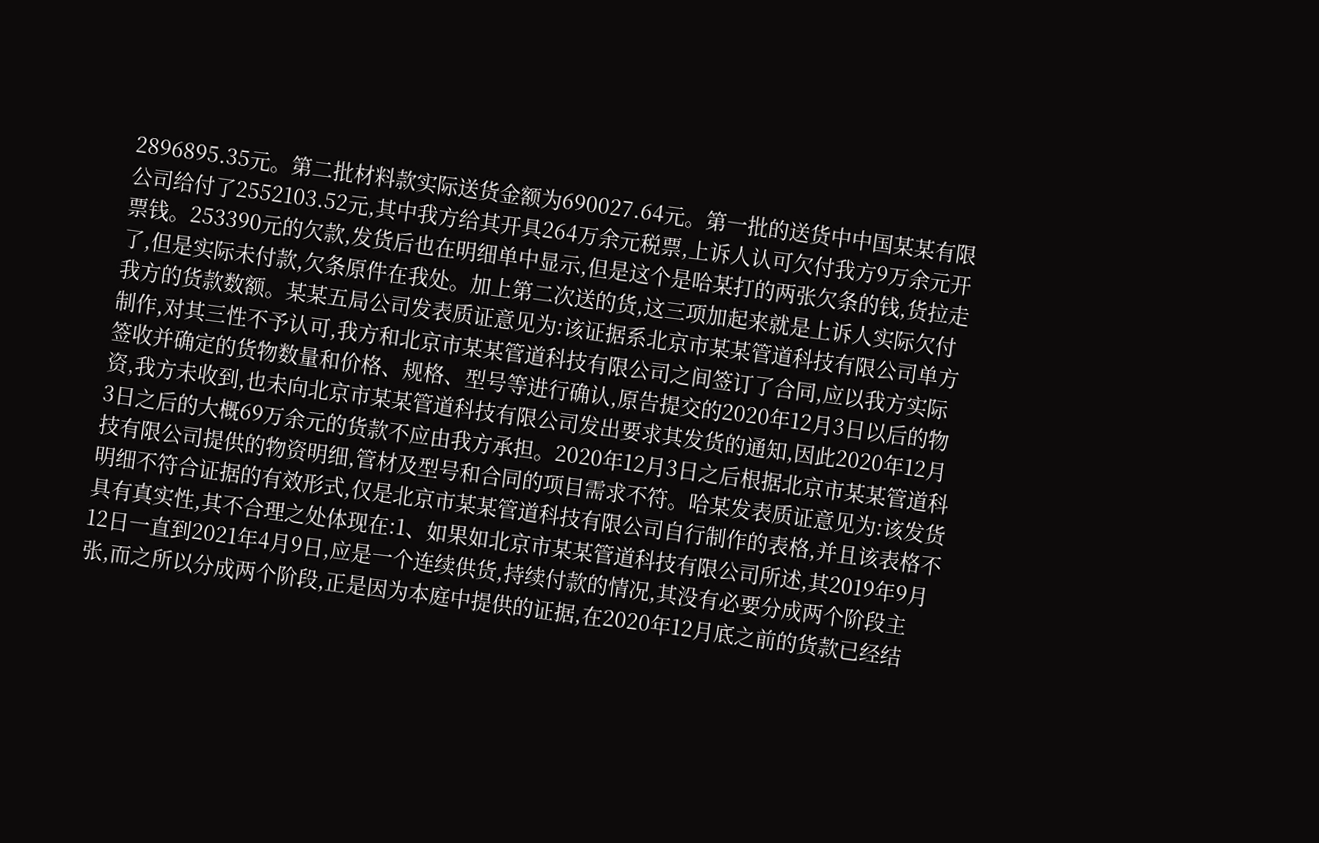2896895.35元。第二批材料款实际送货金额为690027.64元。第一批的送货中中国某某有限公司给付了2552103.52元,其中我方给其开具264万余元税票,上诉人认可欠付我方9万余元开票钱。253390元的欠款,发货后也在明细单中显示,但是这个是哈某打的两张欠条的钱,货拉走了,但是实际未付款,欠条原件在我处。加上第二次送的货,这三项加起来就是上诉人实际欠付我方的货款数额。某某五局公司发表质证意见为:该证据系北京市某某管道科技有限公司单方制作,对其三性不予认可,我方和北京市某某管道科技有限公司之间签订了合同,应以我方实际签收并确定的货物数量和价格、规格、型号等进行确认,原告提交的2020年12月3日以后的物资,我方未收到,也未向北京市某某管道科技有限公司发出要求其发货的通知,因此2020年12月3日之后的大概69万余元的货款不应由我方承担。2020年12月3日之后根据北京市某某管道科技有限公司提供的物资明细,管材及型号和合同的项目需求不符。哈某发表质证意见为:该发货明细不符合证据的有效形式,仅是北京市某某管道科技有限公司自行制作的表格,并且该表格不具有真实性,其不合理之处体现在:1、如果如北京市某某管道科技有限公司所述,其2019年9月12日一直到2021年4月9日,应是一个连续供货,持续付款的情况,其没有必要分成两个阶段主张,而之所以分成两个阶段,正是因为本庭中提供的证据,在2020年12月底之前的货款已经结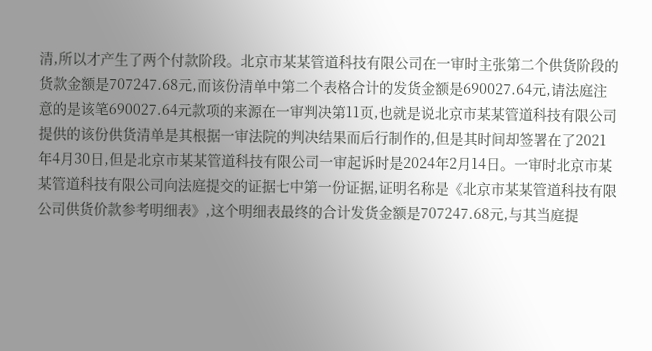清,所以才产生了两个付款阶段。北京市某某管道科技有限公司在一审时主张第二个供货阶段的货款金额是707247.68元,而该份清单中第二个表格合计的发货金额是690027.64元,请法庭注意的是该笔690027.64元款项的来源在一审判决第11页,也就是说北京市某某管道科技有限公司提供的该份供货清单是其根据一审法院的判决结果而后行制作的,但是其时间却签署在了2021年4月30日,但是北京市某某管道科技有限公司一审起诉时是2024年2月14日。一审时北京市某某管道科技有限公司向法庭提交的证据七中第一份证据,证明名称是《北京市某某管道科技有限公司供货价款参考明细表》,这个明细表最终的合计发货金额是707247.68元,与其当庭提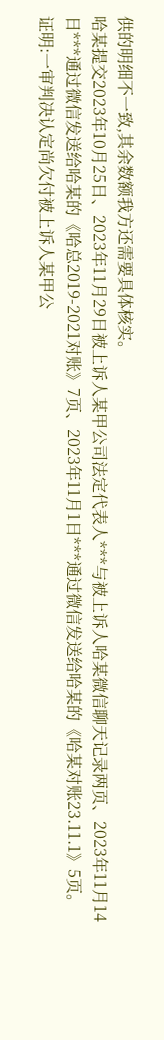供的明细不一致,其余数额我方还需要具体核实。
哈某提交2023年10月25日、2023年11月29日被上诉人某甲公司法定代表人***与被上诉人哈某微信聊天记录两页、2023年11月14日***通过微信发送给哈某的《哈总2019-2021对账》7页、2023年11月1日***通过微信发送给哈某的《哈某对账23.11.1》5页。证明:一审判决认定尚欠付被上诉人某甲公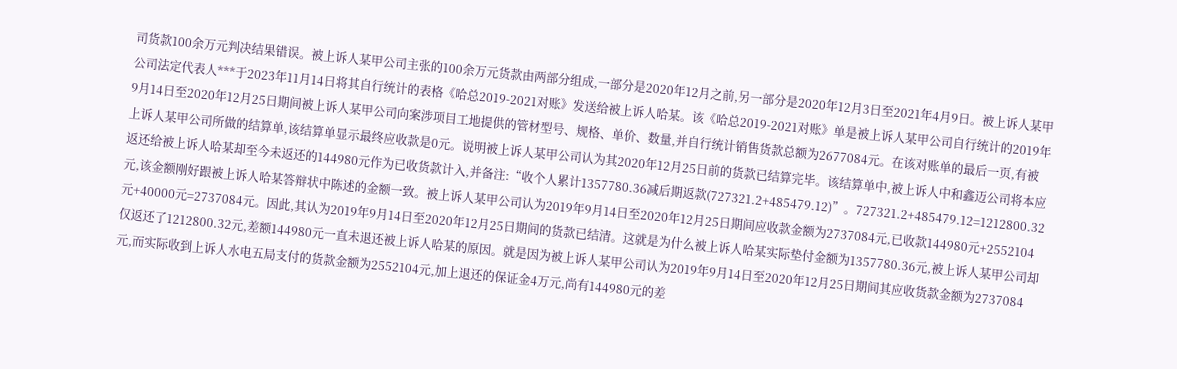司货款100余万元判决结果错误。被上诉人某甲公司主张的100余万元货款由两部分组成,一部分是2020年12月之前,另一部分是2020年12月3日至2021年4月9日。被上诉人某甲公司法定代表人***于2023年11月14日将其自行统计的表格《哈总2019-2021对账》发送给被上诉人哈某。该《哈总2019-2021对账》单是被上诉人某甲公司自行统计的2019年9月14日至2020年12月25日期间被上诉人某甲公司向案涉项目工地提供的管材型号、规格、单价、数量,并自行统计销售货款总额为2677084元。在该对账单的最后一页,有被上诉人某甲公司所做的结算单,该结算单显示最终应收款是0元。说明被上诉人某甲公司认为其2020年12月25日前的货款已结算完毕。该结算单中,被上诉人中和鑫迈公司将本应返还给被上诉人哈某却至今未返还的144980元作为已收货款计入,并备注:“收个人累计1357780.36减后期返款(727321.2+485479.12)”。727321.2+485479.12=1212800.32元,该金额刚好跟被上诉人哈某答辩状中陈述的金额一致。被上诉人某甲公司认为2019年9月14日至2020年12月25日期间应收款金额为2737084元,已收款144980元+2552104元+40000元=2737084元。因此,其认为2019年9月14日至2020年12月25日期间的货款已结清。这就是为什么被上诉人哈某实际垫付金额为1357780.36元,被上诉人某甲公司却仅返还了1212800.32元,差额144980元一直未退还被上诉人哈某的原因。就是因为被上诉人某甲公司认为2019年9月14日至2020年12月25日期间其应收货款金额为2737084元,而实际收到上诉人水电五局支付的货款金额为2552104元,加上退还的保证金4万元,尚有144980元的差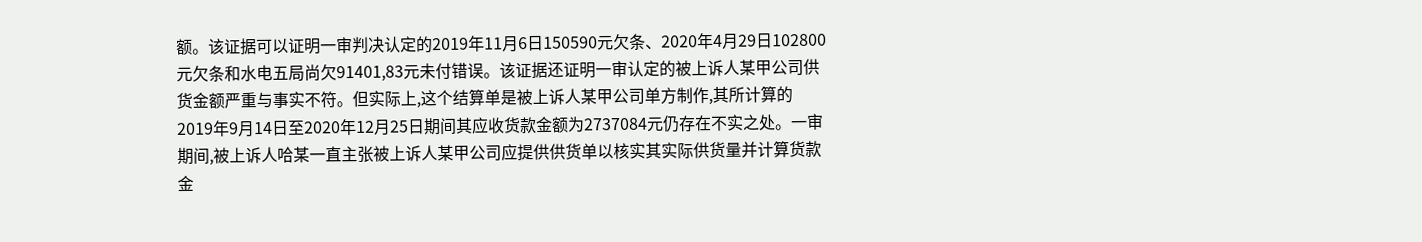额。该证据可以证明一审判决认定的2019年11月6日150590元欠条、2020年4月29日102800元欠条和水电五局尚欠91401,83元未付错误。该证据还证明一审认定的被上诉人某甲公司供货金额严重与事实不符。但实际上,这个结算单是被上诉人某甲公司单方制作,其所计算的2019年9月14日至2020年12月25日期间其应收货款金额为2737084元仍存在不实之处。一审期间,被上诉人哈某一直主张被上诉人某甲公司应提供供货单以核实其实际供货量并计算货款金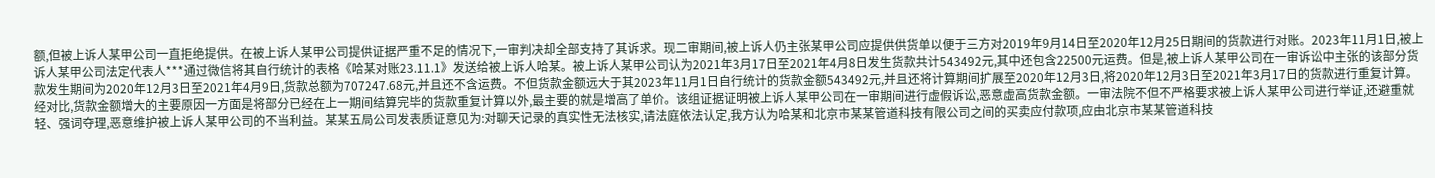额,但被上诉人某甲公司一直拒绝提供。在被上诉人某甲公司提供证据严重不足的情况下,一审判决却全部支持了其诉求。现二审期间,被上诉人仍主张某甲公司应提供供货单以便于三方对2019年9月14日至2020年12月25日期间的货款进行对账。2023年11月1日,被上诉人某甲公司法定代表人***通过微信将其自行统计的表格《哈某对账23.11.1》发送给被上诉人哈某。被上诉人某甲公司认为2021年3月17日至2021年4月8日发生货款共计543492元,其中还包含22500元运费。但是,被上诉人某甲公司在一审诉讼中主张的该部分货款发生期间为2020年12月3日至2021年4月9日,货款总额为707247.68元,并且还不含运费。不但货款金额远大于其2023年11月1日自行统计的货款金额543492元,并且还将计算期间扩展至2020年12月3日,将2020年12月3日至2021年3月17日的货款进行重复计算。经对比,货款金额增大的主要原因一方面是将部分已经在上一期间结算完毕的货款重复计算以外,最主要的就是增高了单价。该组证据证明被上诉人某甲公司在一审期间进行虚假诉讼,恶意虚高货款金额。一审法院不但不严格要求被上诉人某甲公司进行举证,还避重就轻、强词夺理,恶意维护被上诉人某甲公司的不当利益。某某五局公司发表质证意见为:对聊天记录的真实性无法核实,请法庭依法认定,我方认为哈某和北京市某某管道科技有限公司之间的买卖应付款项,应由北京市某某管道科技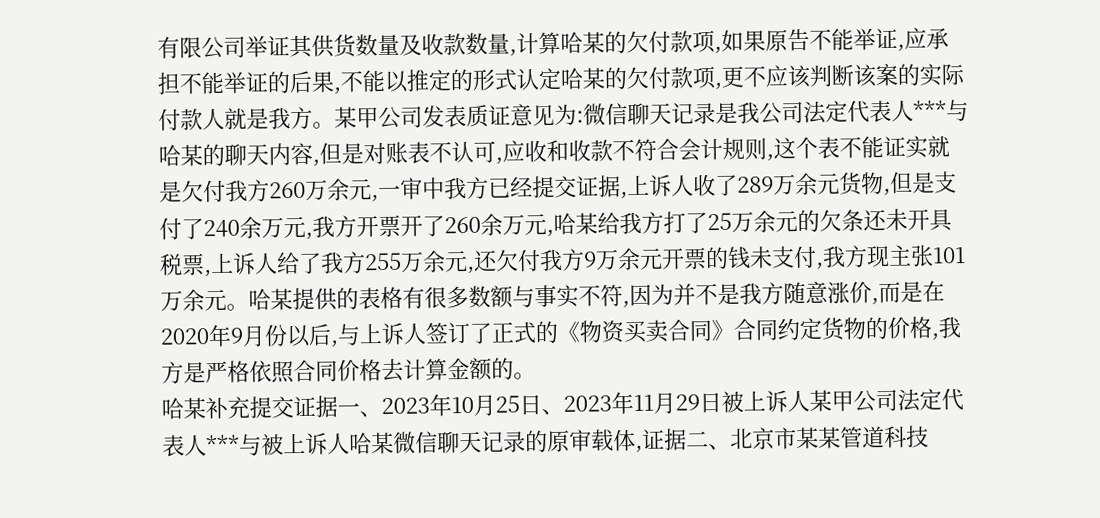有限公司举证其供货数量及收款数量,计算哈某的欠付款项,如果原告不能举证,应承担不能举证的后果,不能以推定的形式认定哈某的欠付款项,更不应该判断该案的实际付款人就是我方。某甲公司发表质证意见为:微信聊天记录是我公司法定代表人***与哈某的聊天内容,但是对账表不认可,应收和收款不符合会计规则,这个表不能证实就是欠付我方260万余元,一审中我方已经提交证据,上诉人收了289万余元货物,但是支付了240余万元,我方开票开了260余万元,哈某给我方打了25万余元的欠条还未开具税票,上诉人给了我方255万余元,还欠付我方9万余元开票的钱未支付,我方现主张101万余元。哈某提供的表格有很多数额与事实不符,因为并不是我方随意涨价,而是在2020年9月份以后,与上诉人签订了正式的《物资买卖合同》合同约定货物的价格,我方是严格依照合同价格去计算金额的。
哈某补充提交证据一、2023年10月25日、2023年11月29日被上诉人某甲公司法定代表人***与被上诉人哈某微信聊天记录的原审载体,证据二、北京市某某管道科技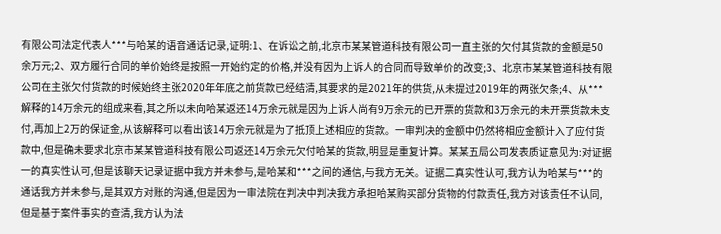有限公司法定代表人***与哈某的语音通话记录,证明:1、在诉讼之前,北京市某某管道科技有限公司一直主张的欠付其货款的金额是50余万元;2、双方履行合同的单价始终是按照一开始约定的价格,并没有因为上诉人的合同而导致单价的改变;3、北京市某某管道科技有限公司在主张欠付货款的时候始终主张2020年年底之前货款已经结清,其要求的是2021年的供货,从未提过2019年的两张欠条;4、从***解释的14万余元的组成来看,其之所以未向哈某返还14万余元就是因为上诉人尚有9万余元的已开票的货款和3万余元的未开票货款未支付,再加上2万的保证金,从该解释可以看出该14万余元就是为了抵顶上述相应的货款。一审判决的金额中仍然将相应金额计入了应付货款中,但是确未要求北京市某某管道科技有限公司返还14万余元欠付哈某的货款,明显是重复计算。某某五局公司发表质证意见为:对证据一的真实性认可,但是该聊天记录证据中我方并未参与,是哈某和***之间的通信,与我方无关。证据二真实性认可,我方认为哈某与***的通话我方并未参与,是其双方对账的沟通,但是因为一审法院在判决中判决我方承担哈某购买部分货物的付款责任,我方对该责任不认同,但是基于案件事实的查清,我方认为法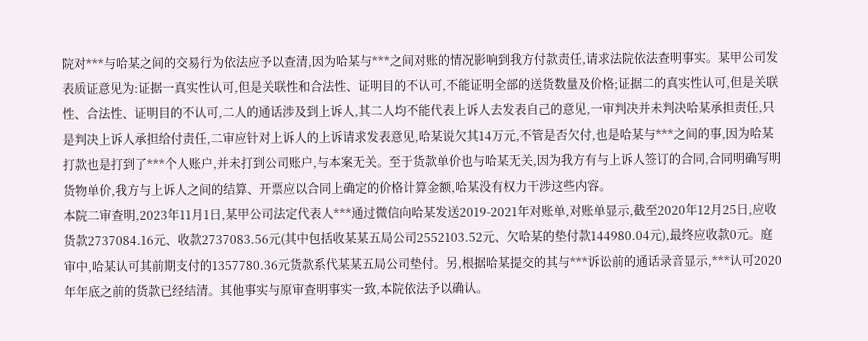院对***与哈某之间的交易行为依法应予以查清,因为哈某与***之间对账的情况影响到我方付款责任,请求法院依法查明事实。某甲公司发表质证意见为:证据一真实性认可,但是关联性和合法性、证明目的不认可,不能证明全部的送货数量及价格;证据二的真实性认可,但是关联性、合法性、证明目的不认可,二人的通话涉及到上诉人,其二人均不能代表上诉人去发表自己的意见,一审判决并未判决哈某承担责任,只是判决上诉人承担给付责任,二审应针对上诉人的上诉请求发表意见,哈某说欠其14万元,不管是否欠付,也是哈某与***之间的事,因为哈某打款也是打到了***个人账户,并未打到公司账户,与本案无关。至于货款单价也与哈某无关,因为我方有与上诉人签订的合同,合同明确写明货物单价,我方与上诉人之间的结算、开票应以合同上确定的价格计算金额,哈某没有权力干涉这些内容。
本院二审查明,2023年11月1日,某甲公司法定代表人***通过微信向哈某发送2019-2021年对账单,对账单显示,截至2020年12月25日,应收货款2737084.16元、收款2737083.56元(其中包括收某某五局公司2552103.52元、欠哈某的垫付款144980.04元),最终应收款0元。庭审中,哈某认可其前期支付的1357780.36元货款系代某某五局公司垫付。另,根据哈某提交的其与***诉讼前的通话录音显示,***认可2020年年底之前的货款已经结清。其他事实与原审查明事实一致,本院依法予以确认。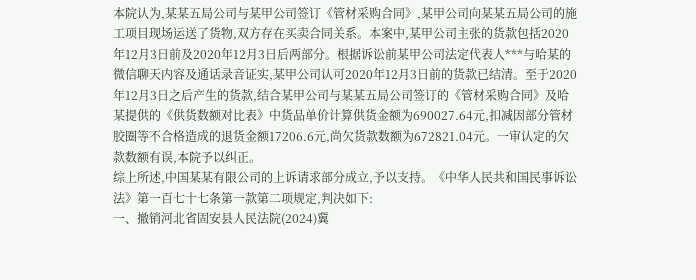本院认为,某某五局公司与某甲公司签订《管材采购合同》,某甲公司向某某五局公司的施工项目现场运送了货物,双方存在买卖合同关系。本案中,某甲公司主张的货款包括2020年12月3日前及2020年12月3日后两部分。根据诉讼前某甲公司法定代表人***与哈某的微信聊天内容及通话录音证实,某甲公司认可2020年12月3日前的货款已结清。至于2020年12月3日之后产生的货款,结合某甲公司与某某五局公司签订的《管材采购合同》及哈某提供的《供货数额对比表》中货品单价计算供货金额为690027.64元,扣减因部分管材胶圈等不合格造成的退货金额17206.6元,尚欠货款数额为672821.04元。一审认定的欠款数额有误,本院予以纠正。
综上所述,中国某某有限公司的上诉请求部分成立,予以支持。《中华人民共和国民事诉讼法》第一百七十七条第一款第二项规定,判决如下:
一、撤销河北省固安县人民法院(2024)冀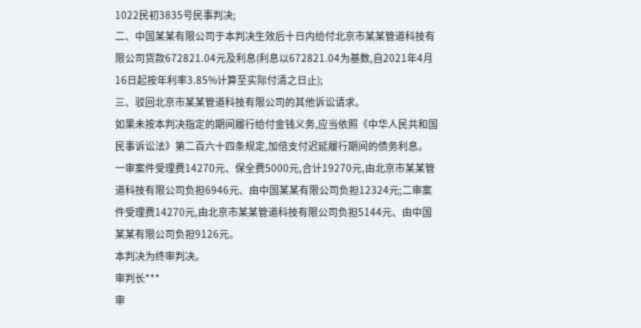1022民初3835号民事判决;
二、中国某某有限公司于本判决生效后十日内给付北京市某某管道科技有限公司货款672821.04元及利息(利息以672821.04为基数,自2021年4月16日起按年利率3.85%计算至实际付清之日止);
三、驳回北京市某某管道科技有限公司的其他诉讼请求。
如果未按本判决指定的期间履行给付金钱义务,应当依照《中华人民共和国民事诉讼法》第二百六十四条规定,加倍支付迟延履行期间的债务利息。
一审案件受理费14270元、保全费5000元,合计19270元,由北京市某某管道科技有限公司负担6946元、由中国某某有限公司负担12324元;二审案件受理费14270元,由北京市某某管道科技有限公司负担5144元、由中国某某有限公司负担9126元。
本判决为终审判决。
审判长***
审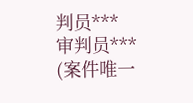判员***
审判员***
(案件唯一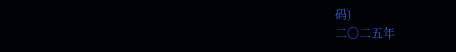码)
二〇二五年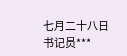七月二十八日
书记员***